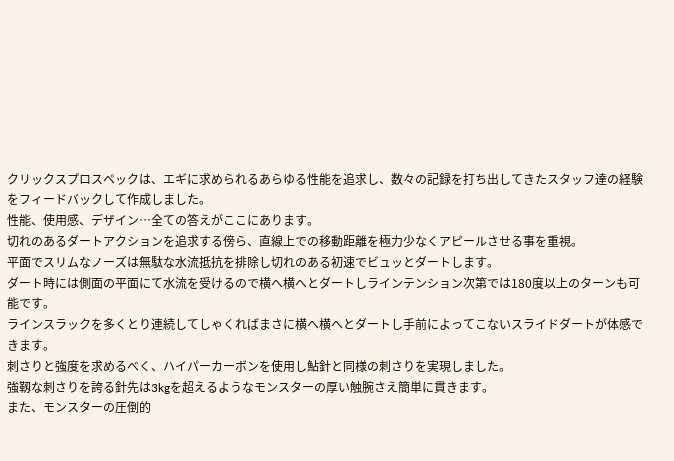クリックスプロスペックは、エギに求められるあらゆる性能を追求し、数々の記録を打ち出してきたスタッフ達の経験をフィードバックして作成しました。
性能、使用感、デザイン…全ての答えがここにあります。
切れのあるダートアクションを追求する傍ら、直線上での移動距離を極力少なくアピールさせる事を重視。
平面でスリムなノーズは無駄な水流抵抗を排除し切れのある初速でビュッとダートします。
ダート時には側面の平面にて水流を受けるので横へ横へとダートしラインテンション次第では180度以上のターンも可能です。
ラインスラックを多くとり連続してしゃくればまさに横へ横へとダートし手前によってこないスライドダートが体感できます。
刺さりと強度を求めるべく、ハイパーカーボンを使用し鮎針と同様の刺さりを実現しました。
強靱な刺さりを誇る針先は3kgを超えるようなモンスターの厚い触腕さえ簡単に貫きます。
また、モンスターの圧倒的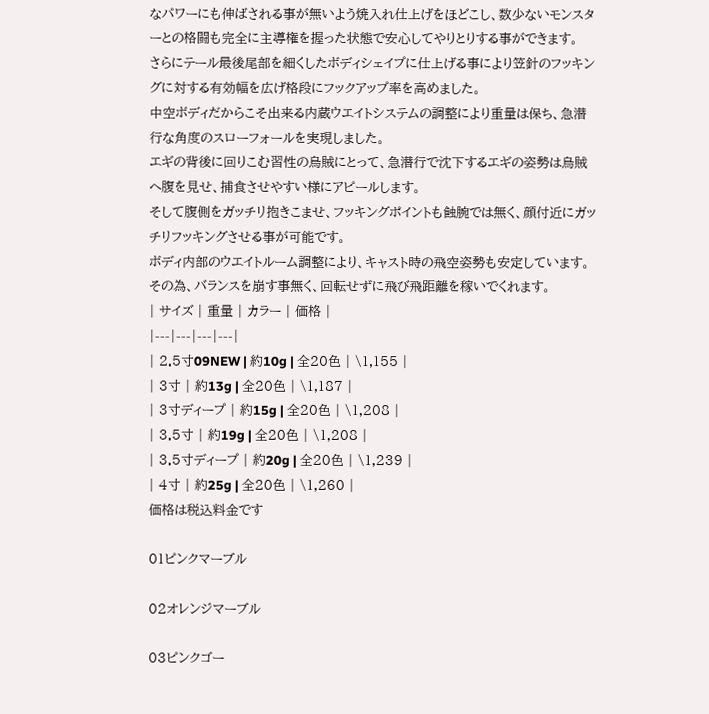なパワーにも伸ばされる事が無いよう焼入れ仕上げをほどこし、数少ないモンスターとの格闘も完全に主導権を握った状態で安心してやりとりする事ができます。
さらにテール最後尾部を細くしたボディシェイプに仕上げる事により笠針のフッキングに対する有効幅を広げ格段にフックアップ率を高めました。
中空ボディだからこそ出来る内蔵ウエイトシステムの調整により重量は保ち、急潜行な角度のスローフォールを実現しました。
エギの背後に回りこむ習性の烏賊にとって、急潜行で沈下するエギの姿勢は烏賊へ腹を見せ、捕食させやすい様にアピールします。
そして腹側をガッチリ抱きこませ、フッキングポイントも蝕腕では無く、顔付近にガッチリフッキングさせる事が可能です。
ボディ内部のウエイトルーム調整により、キャスト時の飛空姿勢も安定しています。
その為、バランスを崩す事無く、回転せずに飛び飛距離を稼いでくれます。
| サイズ | 重量 | カラー | 価格 |
|---|---|---|---|
| 2.5寸09NEW | 約10g | 全20色 | \1,155 |
| 3寸 | 約13g | 全20色 | \1,187 |
| 3寸ディープ | 約15g | 全20色 | \1,208 |
| 3.5寸 | 約19g | 全20色 | \1,208 |
| 3.5寸ディープ | 約20g | 全20色 | \1,239 |
| 4寸 | 約25g | 全20色 | \1,260 |
価格は税込料金です

01ピンクマーブル

02オレンジマーブル

03ピンクゴー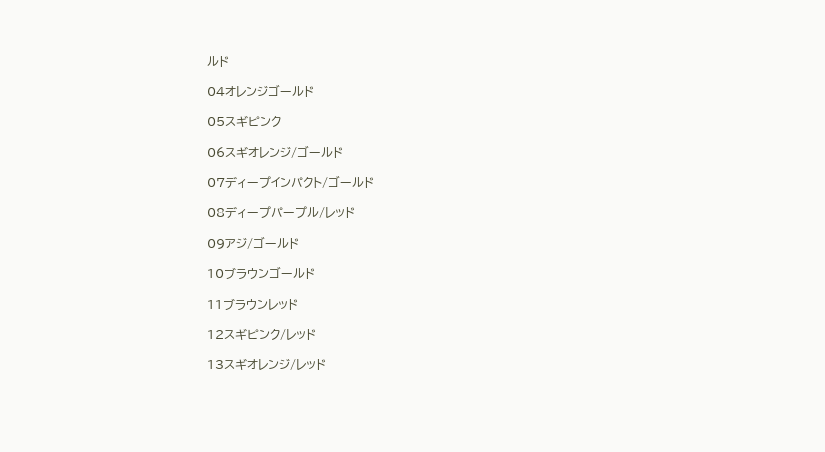ルド

04オレンジゴールド

05スギピンク

06スギオレンジ/ゴールド

07ディープインパクト/ゴールド

08ディープパープル/レッド

09アジ/ゴールド

10ブラウンゴールド

11ブラウンレッド

12スギピンク/レッド

13スギオレンジ/レッド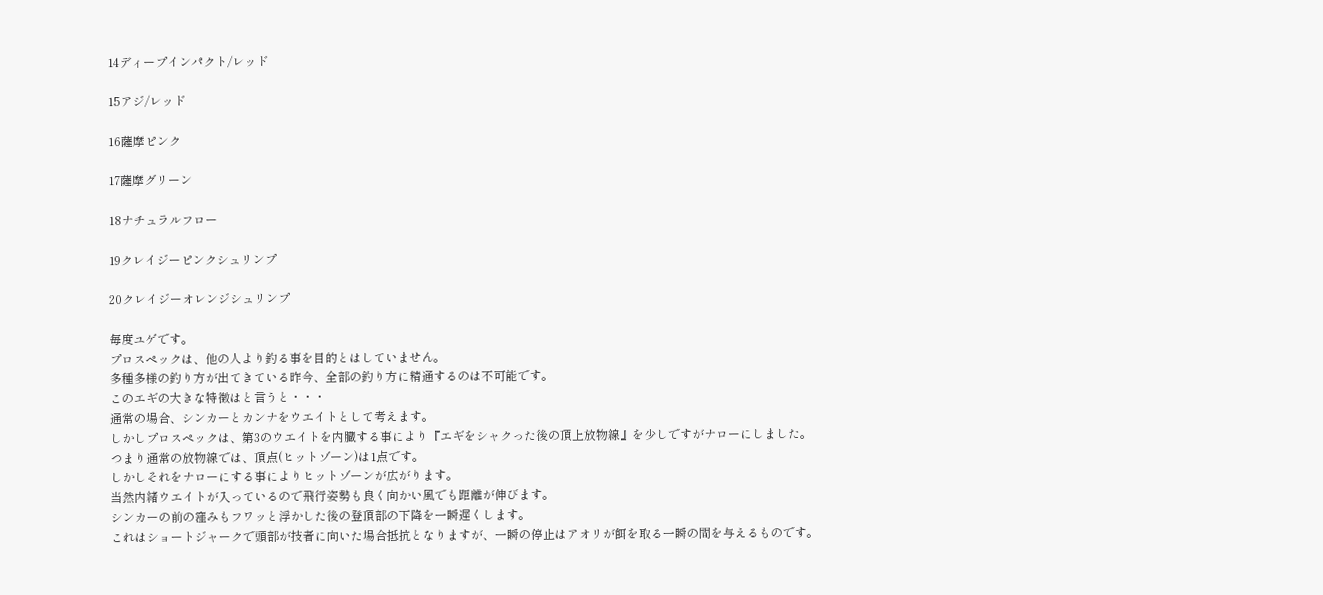14ディープインパクト/レッド

15アジ/レッド

16薩摩ピンク

17薩摩グリーン

18ナチュラルフロー

19クレイジーピンクシュリンプ

20クレイジーオレンジシュリンプ

毎度ユゲです。
プロスペックは、他の人より釣る事を目的とはしていません。
多種多様の釣り方が出てきている昨今、全部の釣り方に精通するのは不可能です。
このエギの大きな特徴はと言うと・・・
通常の場合、シンカーとカンナをウエイトとして考えます。
しかしプロスペックは、第3のウエイトを内臓する事により『エギをシャクった後の頂上放物線』を少しですがナローにしました。
つまり通常の放物線では、頂点(ヒットゾーン)は1点です。
しかしそれをナローにする事によりヒットゾーンが広がります。
当然内緒ウエイトが入っているので飛行姿勢も良く向かい風でも距離が伸びます。
シンカーの前の窪みもフワッと浮かした後の登頂部の下降を一瞬遅くします。
これはショートジャークで頭部が技者に向いた場合抵抗となりますが、一瞬の停止はアオリが餌を取る一瞬の間を与えるものです。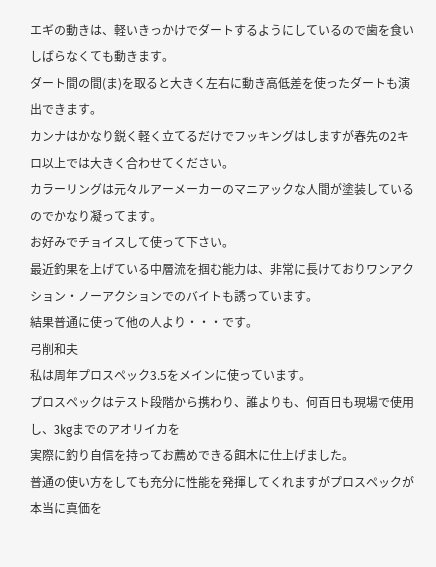エギの動きは、軽いきっかけでダートするようにしているので歯を食いしばらなくても動きます。
ダート間の間(ま)を取ると大きく左右に動き高低差を使ったダートも演出できます。
カンナはかなり鋭く軽く立てるだけでフッキングはしますが春先の2キロ以上では大きく合わせてください。
カラーリングは元々ルアーメーカーのマニアックな人間が塗装しているのでかなり凝ってます。
お好みでチョイスして使って下さい。
最近釣果を上げている中層流を掴む能力は、非常に長けておりワンアクション・ノーアクションでのバイトも誘っています。
結果普通に使って他の人より・・・です。
弓削和夫
私は周年プロスペック3.5をメインに使っています。
プロスペックはテスト段階から携わり、誰よりも、何百日も現場で使用し、3kgまでのアオリイカを
実際に釣り自信を持ってお薦めできる餌木に仕上げました。
普通の使い方をしても充分に性能を発揮してくれますがプロスペックが本当に真価を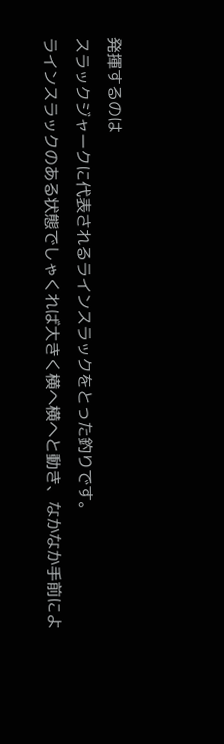発揮するのは
スラックジャークに代表されるラインスラックをとった釣りです。
ラインスラックのある状態でしゃくれば大きく横へ横へと動き、なかなか手前によ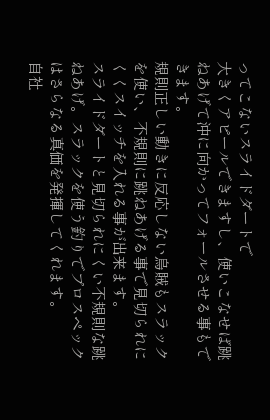ってこないスライドダートで
大きくアピールできますし、使いこなせば跳ねあげて沖に向かってフォールさせる事もできます。
規則正しい動きに反応しない烏賊もスラックを使い、不規則に跳ねあげる事で見切られにくくスイッチを入れる事が出来ます。
スライドダートと見切られにくい不規則な跳ねあげ。スラックを使う釣りでプロスペックはさらなる真価を発揮してくれます。
自社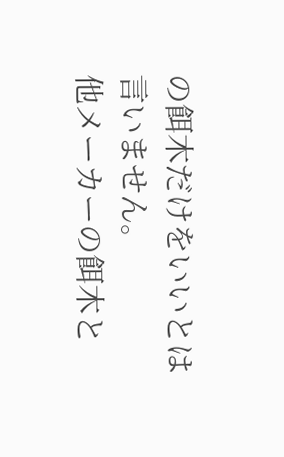の餌木だけをいいとは言いません。
他メーカーの餌木と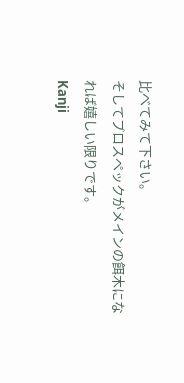比べてみて下さい。
そしてプロスペックがメインの餌木になれば嬉しい限りです。
Kanji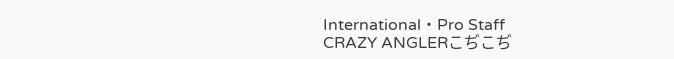International・Pro Staff
CRAZY ANGLERこぢこぢ